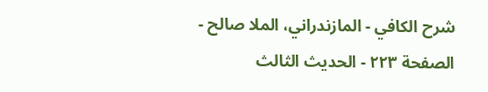شرح الكافي - المازندراني، الملا صالح - الصفحة ٢٢٣ - الحديث الثالث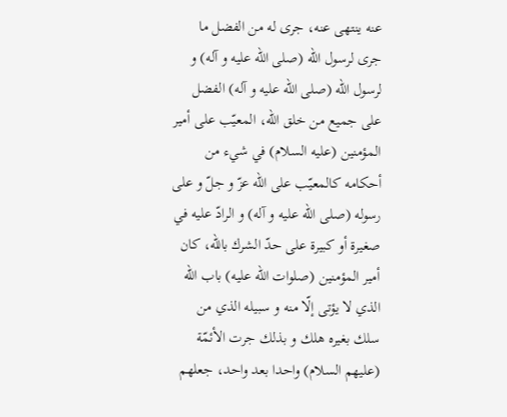عنه ينتهى عنه، جرى له من الفضل ما جرى لرسول اللّه (صلى اللّه عليه و آله) و لرسول اللّه (صلى اللّه عليه و آله) الفضل على جميع من خلق اللّه، المعيّب على أمير المؤمنين (عليه السلام) في شيء من أحكامه كالمعيّب على اللّه عزّ و جلّ و على رسوله (صلى اللّه عليه و آله) و الرادّ عليه في صغيرة أو كبيرة على حدّ الشرك باللّه، كان أمير المؤمنين (صلوات اللّه عليه) باب اللّه الذي لا يؤتى إلّا منه و سبيله الذي من سلك بغيره هلك و بذلك جرت الأئمّة (عليهم السلام) واحدا بعد واحد، جعلهم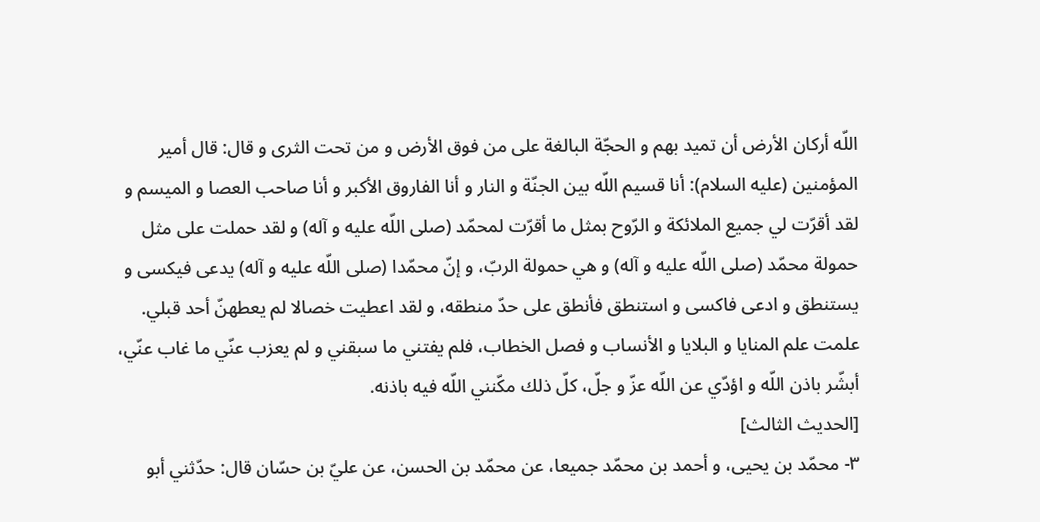اللّه أركان الأرض أن تميد بهم و الحجّة البالغة على من فوق الأرض و من تحت الثرى و قال: قال أمير المؤمنين (عليه السلام): أنا قسيم اللّه بين الجنّة و النار و أنا الفاروق الأكبر و أنا صاحب العصا و الميسم و لقد أقرّت لي جميع الملائكة و الرّوح بمثل ما أقرّت لمحمّد (صلى اللّه عليه و آله) و لقد حملت على مثل حمولة محمّد (صلى اللّه عليه و آله) و هي حمولة الربّ، و إنّ محمّدا (صلى اللّه عليه و آله) يدعى فيكسى و يستنطق و ادعى فاكسى و استنطق فأنطق على حدّ منطقه، و لقد اعطيت خصالا لم يعطهنّ أحد قبلي. علمت علم المنايا و البلايا و الأنساب و فصل الخطاب، فلم يفتني ما سبقني و لم يعزب عنّي ما غاب عنّي، أبشّر باذن اللّه و اؤدّي عن اللّه عزّ و جلّ، كلّ ذلك مكّنني اللّه فيه باذنه.
[الحديث الثالث]
٣- محمّد بن يحيى، و أحمد بن محمّد جميعا، عن محمّد بن الحسن، عن عليّ بن حسّان قال: حدّثني أبو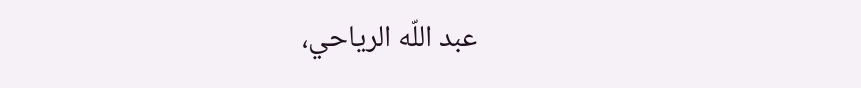عبد اللّه الرياحي،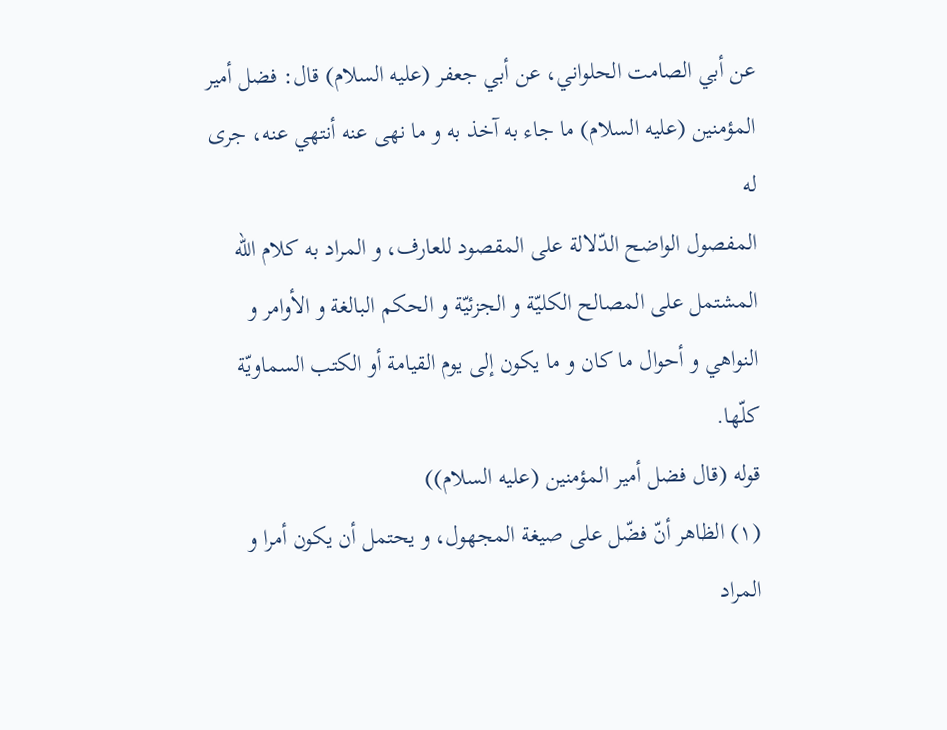عن أبي الصامت الحلواني، عن أبي جعفر (عليه السلام) قال: فضل أمير المؤمنين (عليه السلام) ما جاء به آخذ به و ما نهى عنه أنتهي عنه، جرى له
المفصول الواضح الدّلالة على المقصود للعارف، و المراد به كلام اللّه المشتمل على المصالح الكليّة و الجزئيّة و الحكم البالغة و الأوامر و النواهي و أحوال ما كان و ما يكون إلى يوم القيامة أو الكتب السماويّة كلّها.
قوله (قال فضل أمير المؤمنين (عليه السلام))
(١) الظاهر أنّ فضّل على صيغة المجهول، و يحتمل أن يكون أمرا و المراد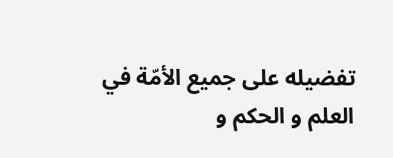تفضيله على جميع الأمّة في العلم و الحكم و